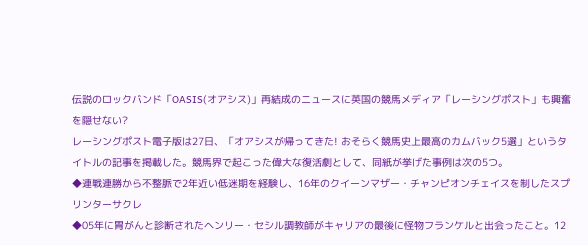伝説のロックバンド「OASIS(オアシス)」再結成のニュースに英国の競馬メディア「レーシングポスト」も興奮を隠せない?
レーシングポスト電子版は27日、「オアシスが帰ってきた! おそらく競馬史上最高のカムバック5選」というタイトルの記事を掲載した。競馬界で起こった偉大な復活劇として、同紙が挙げた事例は次の5つ。
◆連戦連勝から不整脈で2年近い低迷期を経験し、16年のクイーンマザー・チャンピオンチェイスを制したスプリンターサクレ
◆05年に胃がんと診断されたヘンリー・セシル調教師がキャリアの最後に怪物フランケルと出会ったこと。12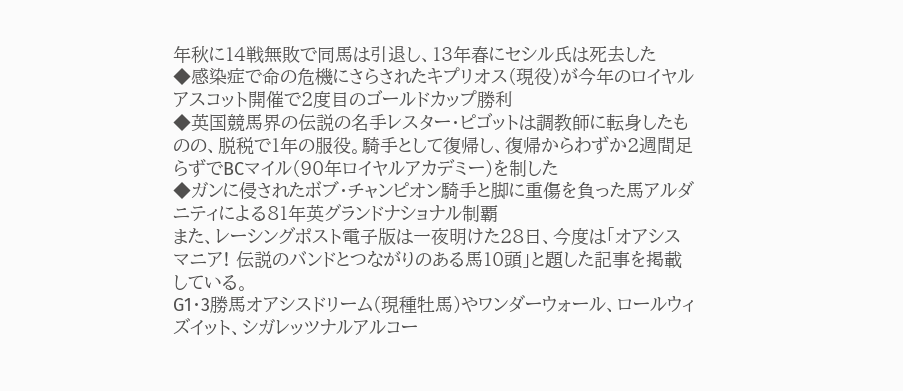年秋に14戦無敗で同馬は引退し、13年春にセシル氏は死去した
◆感染症で命の危機にさらされたキプリオス(現役)が今年のロイヤルアスコット開催で2度目のゴールドカップ勝利
◆英国競馬界の伝説の名手レスター・ピゴットは調教師に転身したものの、脱税で1年の服役。騎手として復帰し、復帰からわずか2週間足らずでBCマイル(90年ロイヤルアカデミー)を制した
◆ガンに侵されたボブ・チャンピオン騎手と脚に重傷を負った馬アルダニティによる81年英グランドナショナル制覇
また、レーシングポスト電子版は一夜明けた28日、今度は「オアシスマニア! 伝説のバンドとつながりのある馬10頭」と題した記事を掲載している。
G1・3勝馬オアシスドリーム(現種牡馬)やワンダーウォール、ロールウィズイット、シガレッツナルアルコー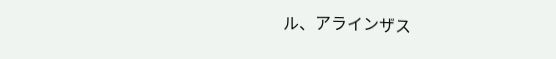ル、アラインザス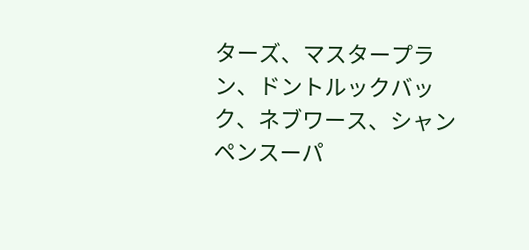ターズ、マスタープラン、ドントルックバック、ネブワース、シャンペンスーパ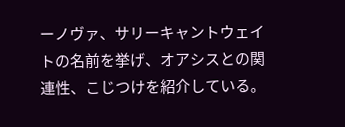ーノヴァ、サリーキャントウェイトの名前を挙げ、オアシスとの関連性、こじつけを紹介している。